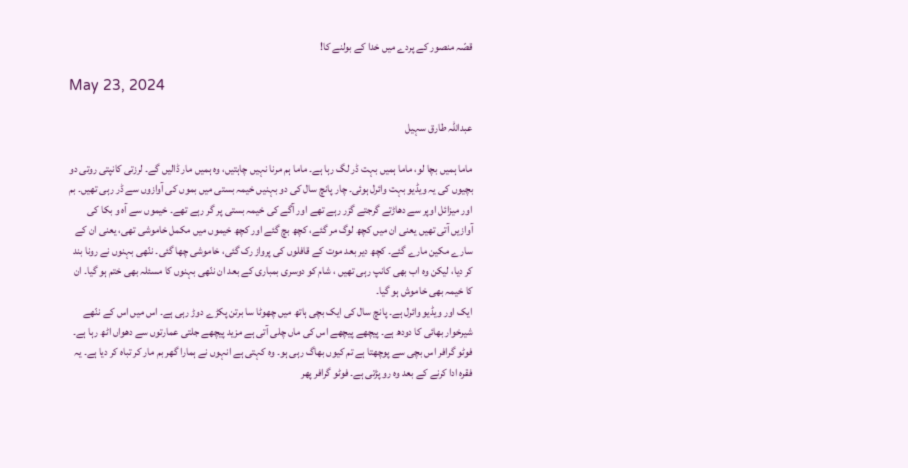قصّہ منصور کے پردے میں خدا کے بولنے کا!

May 23, 2024

عبداللہ طارق سہیل

ماما ہمیں بچا لو، ماما ہمیں بہت ڈر لگ رہا ہے۔ ماما ہم مرنا نہیں چاہتیں، وہ ہمیں مار ڈالیں گے۔ لرزتی کانپتی روتی دو بچیوں کی یہ ویڈیو بہت وائرل ہوئی۔ چار پانچ سال کی دو بہنیں خیمہ بستی میں بموں کی آوازوں سے ڈر رہی تھیں۔ بم اور میزائل اوپر سے دھاڑتے گرجتے گزر رہے تھے اور آگے کی خیمہ بستی پر گر رہے تھے۔ خیموں سے آہ و بکا کی آوازیں آتی تھیں یعنی ان میں کچھ لوگ مر گئے، کچھ بچ گئے اور کچھ خیموں میں مکمل خاموشی تھی، یعنی ان کے سارے مکین مارے گئے۔ کچھ دیر بعد موت کے قافلوں کی پرواز رک گئی، خاموشی چھا گئی۔ ننّھی بہنوں نے رونا بند کر دیا، لیکن وہ اب بھی کانپ رہی تھیں ، شام کو دوسری بمباری کے بعد ان ننّھی بہنوں کا مسئلہ بھی ختم ہو گیا۔ ان کا خیمہ بھی خاموش ہو گیا۔
ایک اور ویڈیو وائرل ہے۔ پانچ سال کی ایک بچی ہاتھ میں چھوٹا سا برتن پکڑے دوڑ رہی ہے۔ اس میں اس کے ننّھے شیرخوار بھائی کا دودھ ہے۔ پیچھے پیچھے اس کی ماں چلی آتی ہے مزید پیچھے جلتی عمارتوں سے دھواں اٹھ رہا ہے۔ فوٹو گرافر اس بچی سے پوچھتا ہے تم کیوں بھاگ رہی ہو۔ وہ کہتی ہے انہوں نے ہمارا گھر بم مار کر تباہ کر دیا ہے۔ یہ فقرہ ادا کرنے کے بعد وہ رو پڑتی ہے۔ فوٹو گرافر پھر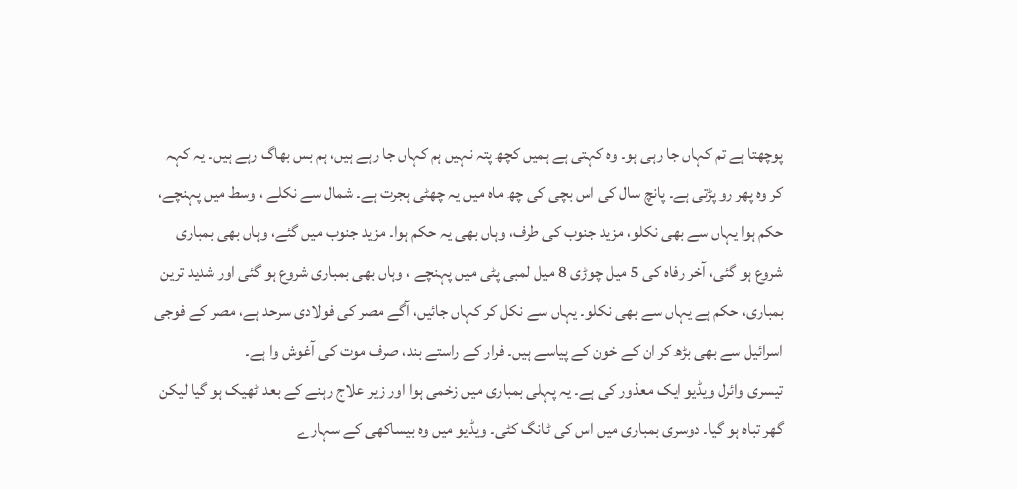پوچھتا ہے تم کہاں جا رہی ہو۔ وہ کہتی ہے ہمیں کچھ پتہ نہیں ہم کہاں جا رہے ہیں، ہم بس بھاگ رہے ہیں۔ یہ کہہ کر وہ پھر رو پڑتی ہے۔ پانچ سال کی اس بچی کی چھ ماہ میں یہ چھٹی ہجرت ہے۔ شمال سے نکلے ، وسط میں پہنچے، حکم ہوا یہاں سے بھی نکلو، مزید جنوب کی طرف، وہاں بھی یہ حکم ہوا۔ مزید جنوب میں گئے، وہاں بھی بمباری شروع ہو گئی، آخر رفاہ کی 5 میل چوڑی 8 میل لمبی پٹی میں پہنچے ، وہاں بھی بمباری شروع ہو گئی اور شدید ترین بمباری، حکم ہے یہاں سے بھی نکلو۔ یہاں سے نکل کر کہاں جائیں، آگے مصر کی فولادی سرحد ہے، مصر کے فوجی اسرائیل سے بھی بڑھ کر ان کے خون کے پیاسے ہیں۔ فرار کے راستے بند، صرف موت کی آغوش وا ہے۔
تیسری وائرل ویڈیو ایک معذور کی ہے۔ یہ پہلی بمباری میں زخمی ہوا اور زیر علاج رہنے کے بعد ٹھیک ہو گیا لیکن گھر تباہ ہو گیا۔ دوسری بمباری میں اس کی ٹانگ کٹی۔ ویڈیو میں وہ بیساکھی کے سہارے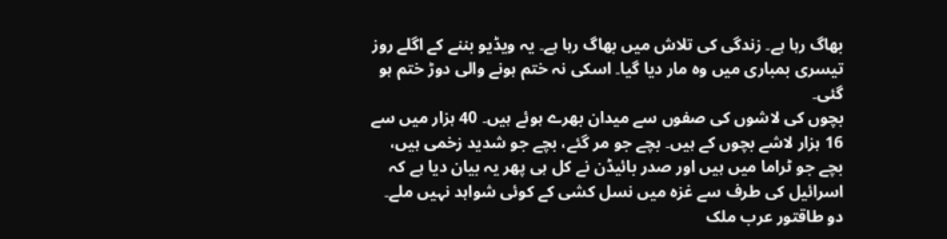بھاگ رہا ہے۔ زندگی کی تلاش میں بھاگ رہا ہے۔ یہ ویڈیو بننے کے اگلے روز تیسری بمباری میں وہ مار دیا گیا۔ اسکی نہ ختم ہونے والی دوڑ ختم ہو گئی۔
بچوں کی لاشوں کی صفوں سے میدان بھرے ہوئے ہیں۔ 40 ہزار میں سے 16 ہزار لاشے بچوں کے ہیں۔ بچے جو مر گئے، بچے جو شدید زخمی ہیں، بچے جو ٹراما میں ہیں اور صدر بائیڈن نے کل ہی پھر یہ بیان دیا ہے کہ اسرائیل کی طرف سے غزہ میں نسل کشی کے کوئی شواہد نہیں ملے۔
دو طاقتور عرب ملک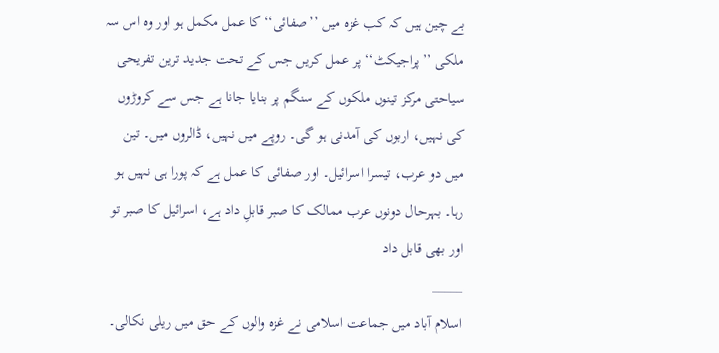بے چین ہیں کہ کب غزہ میں ’’صفائی‘‘ کا عمل مکمل ہو اور وہ اس سہ ملکی ’’پراجیکٹ‘‘ پر عمل کریں جس کے تحت جدید ترین تفریحی سیاحتی مرکز تینوں ملکوں کے سنگم پر بنایا جانا ہے جس سے کروڑوں کی نہیں، اربوں کی آمدنی ہو گی۔ روپے میں نہیں، ڈالروں میں۔ تین میں دو عرب، تیسرا اسرائیل۔ اور صفائی کا عمل ہے کہ پورا ہی نہیں ہو رہا۔ بہرحال دونوں عرب ممالک کا صبر قابلِ داد ہے، اسرائیل کا صبر تو اور بھی قابل داد
_____
اسلام آباد میں جماعت اسلامی نے غزہ والوں کے حق میں ریلی نکالی۔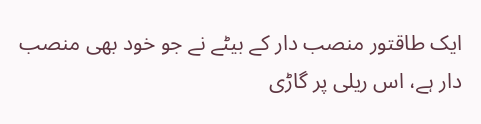ایک طاقتور منصب دار کے بیٹے نے جو خود بھی منصب دار ہے، اس ریلی پر گاڑی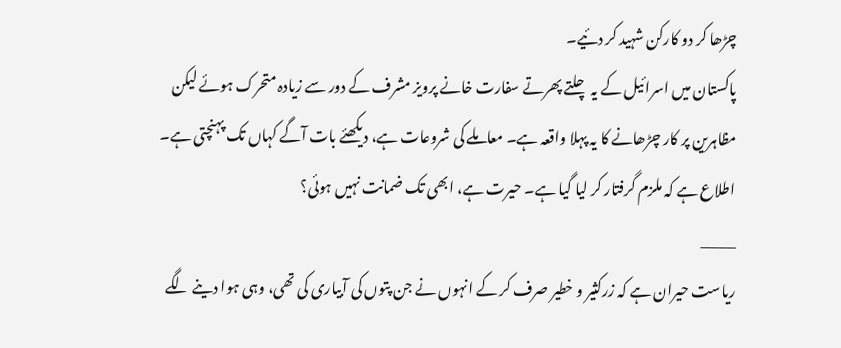چڑھا کر دو کارکن شہید کر دئیے۔
پاکستان میں اسرائیل کے یہ چلتے پھرتے سفارت خانے پرویز مشرف کے دور سے زیادہ متحرک ہوئے لیکن مظاہرین پر کار چڑھانے کا یہ پہلا واقعہ ہے۔ معاملے کی شروعات ہے، دیکھئے بات آگے کہاں تک پہنچتی ہے۔ اطلاع ہے کہ ملزم گرفتار کر لیا گیا ہے۔ حیرت ہے، ابھی تک ضمانت نہیں ہوئی؟
_____
ریاست حیران ہے کہ زرکثیر و خطیر صرف کر کے انہوں نے جن پتوں کی آبیاری کی تھی، وہی ہوا دینے لگے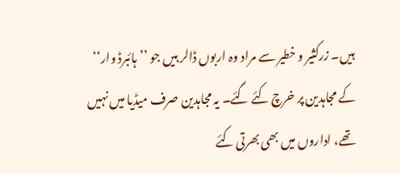ہیں۔ زرکثیر و خطیر سے مراد وہ اربوں ڈالر ہیں جو ’’ہائبرڈ وار‘‘ کے مجاہدین پر خرچ کئے گئے۔ یہ مجاہدین صرف میڈیا میں نہیں تھے، اداروں میں بھی بھرتی کئے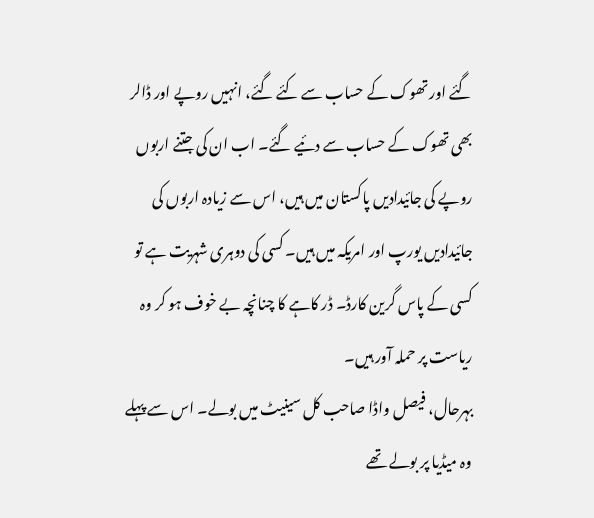گئے اور تھوک کے حساب سے کئے گئے، انہیں روپے اور ڈالر بھی تھوک کے حساب سے دئیے گئے۔ اب ان کی جتنے اربوں روپے کی جائیدادیں پاکستان میں ہیں، اس سے زیادہ اربوں کی جائیدادیں یورپ اور امریکہ میں ہیں۔ کسی کی دوہری شہریت ہے تو کسی کے پاس گرین کارڈ۔ ڈر کاہے کا چنانچہ بے خوف ہو کر وہ ریاست پر حملہ آور ہیں۔
بہرحال، فیصل واڈا صاحب کل سینیٹ میں بولے۔ اس سے پہلے وہ میڈیا پر بولے تھے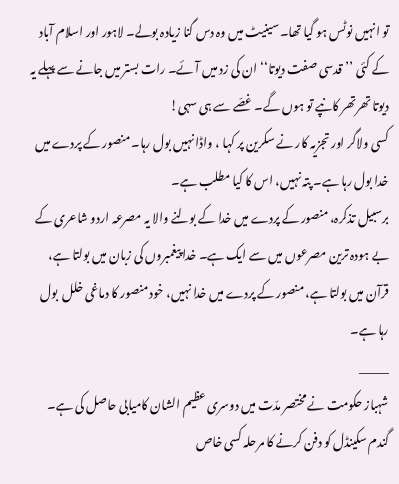تو انہیں نوٹس ہو گیا تھا۔ سینیٹ میں وہ دس گنا زیادہ بولے۔ لاہور اور اسلام آباد کے کئی ’’قدسی صفت دیوتا‘‘ ان کی زد میں آئے۔ رات بستر میں جانے سے پہلے یہ دیوتا تھرتھر کانپے تو ہوں گے۔ غصّے سے ہی سہی!
کسی ولاگر اور تجزیہ کار نے سکرین پر کہا ، واڈا نہیں بول رہا۔ منصور کے پردے میں خدا بول رہا ہے۔ پتہ نہیں، اس کا کیا مطلب ہے۔
برسبیل تذکرہ، منصور کے پردے میں خدا کے بولنے والا یہ مصرعہ اردو شاعری کے بے ہودہ ترین مصرعوں میں سے ایک ہے۔ خدا پیغمبروں کی زبان میں بولتا ہے، قرآن میں بولتا ہے، منصور کے پردے میں خدا نہیں، خود منصور کا دماغی خلل  بول رہا ہے۔
_____
شہباز حکومت نے مختصر مدّت میں دوسری عظیم الشان کامیابی حاصل کی ہے۔ گندم سکینڈل کو دفن کرنے کا مرحلہ کسی خاص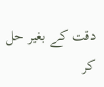دقت کے بغیر حل کر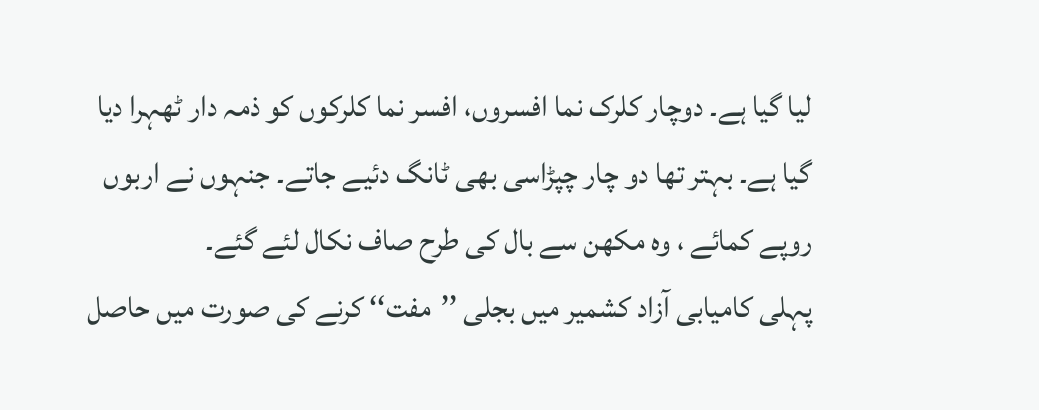لیا گیا ہے۔ دوچار کلرک نما افسروں، افسر نما کلرکوں کو ذمہ دار ٹھہرا دیا گیا ہے۔ بہتر تھا دو چار چپڑاسی بھی ٹانگ دئیے جاتے۔ جنہوں نے اربوں روپے کمائے ، وہ مکھن سے بال کی طرح صاف نکال لئے گئے۔
پہلی کامیابی آزاد کشمیر میں بجلی ’’مفت‘‘ کرنے کی صورت میں حاصل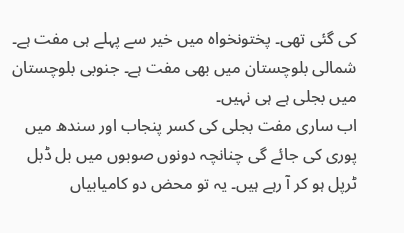کی گئی تھی۔ پختونخواہ میں خیر سے پہلے ہی مفت ہے۔ شمالی بلوچستان میں بھی مفت ہے۔ جنوبی بلوچستان میں بجلی ہے ہی نہیں۔
اب ساری مفت بجلی کی کسر پنجاب اور سندھ میں پوری کی جائے گی چنانچہ دونوں صوبوں میں بل ڈبل ٹرپل ہو کر آ رہے ہیں۔ یہ تو محض دو کامیابیاں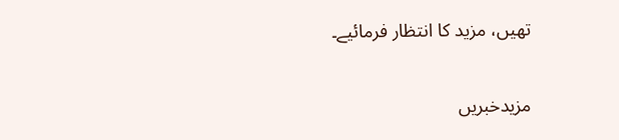تھیں، مزید کا انتظار فرمائیے۔

مزیدخبریں